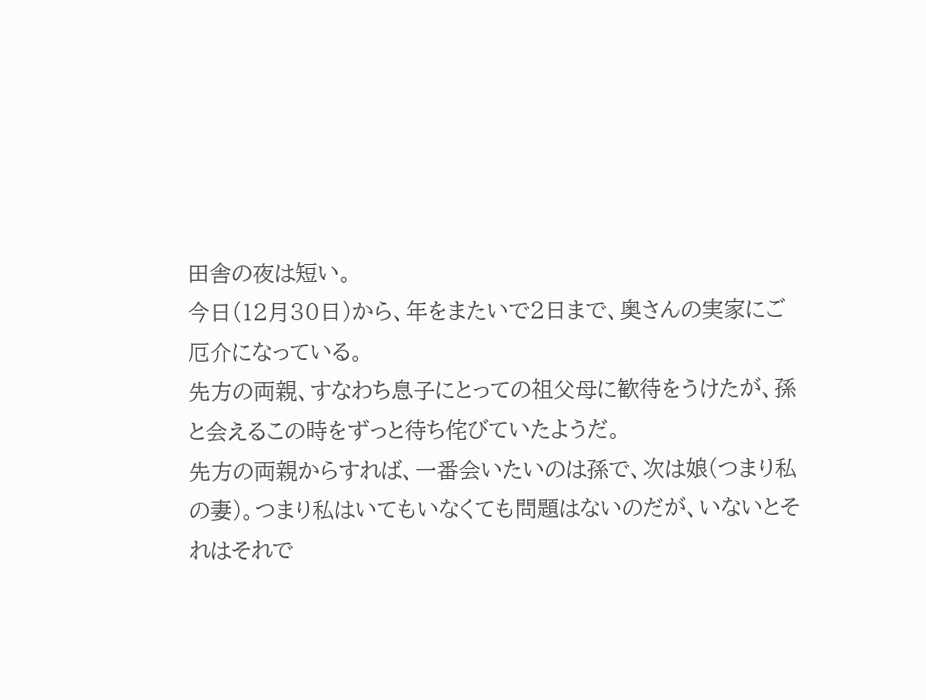田舎の夜は短い。
今日(12月30日)から、年をまたいで2日まで、奥さんの実家にご厄介になっている。
先方の両親、すなわち息子にとっての祖父母に歓待をうけたが、孫と会えるこの時をずっと待ち侘びていたようだ。
先方の両親からすれば、一番会いたいのは孫で、次は娘(つまり私の妻)。つまり私はいてもいなくても問題はないのだが、いないとそれはそれで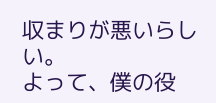収まりが悪いらしい。
よって、僕の役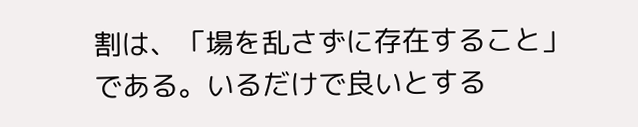割は、「場を乱さずに存在すること」である。いるだけで良いとする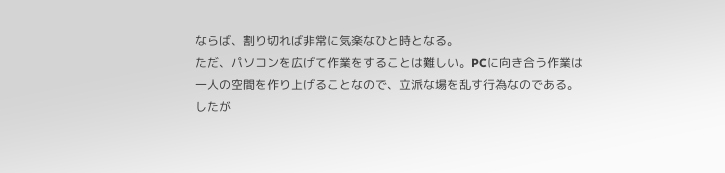ならば、割り切れば非常に気楽なひと時となる。
ただ、パソコンを広げて作業をすることは難しい。PCに向き合う作業は一人の空間を作り上げることなので、立派な場を乱す行為なのである。
したが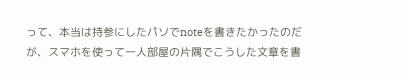って、本当は持参にしたパソでnoteを書きたかったのだが、スマホを使って一人部屋の片隅でこうした文章を書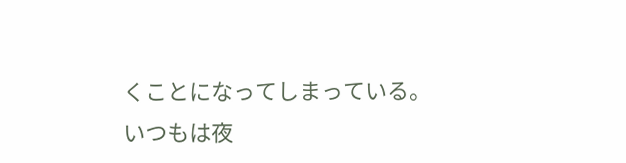くことになってしまっている。
いつもは夜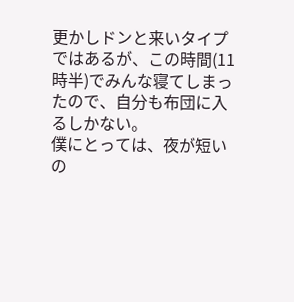更かしドンと来いタイプではあるが、この時間(11時半)でみんな寝てしまったので、自分も布団に入るしかない。
僕にとっては、夜が短いの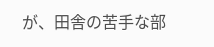が、田舎の苦手な部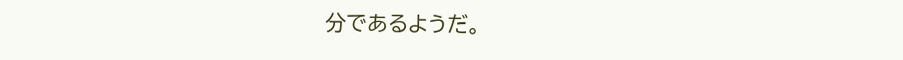分であるようだ。